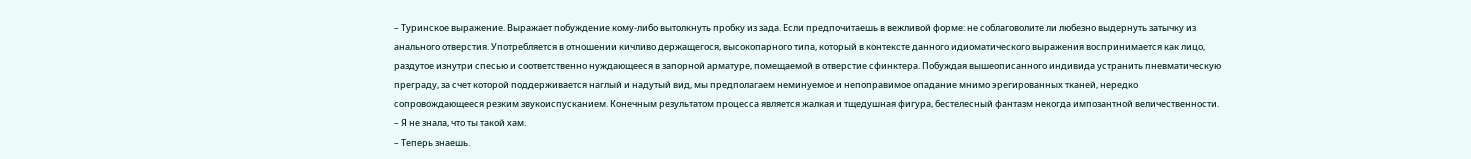– Туринское выражение. Выражает побуждение кому-либо вытолкнуть пробку из зада. Если предпочитаешь в вежливой форме: не соблаговолите ли любезно выдернуть затычку из анального отверстия. Употребляется в отношении кичливо держащегося, высокопарного типа, который в контексте данного идиоматического выражения воспринимается как лицо, раздутое изнутри спесью и соответственно нуждающееся в запорной арматуре, помещаемой в отверстие сфинктера. Побуждая вышеописанного индивида устранить пневматическую преграду, за счет которой поддерживается наглый и надутый вид, мы предполагаем неминуемое и непоправимое опадание мнимо эрегированных тканей, нередко сопровождающееся резким звукоиспусканием. Конечным результатом процесса является жалкая и тщедушная фигура, бестелесный фантазм некогда импозантной величественности.
– Я не знала, что ты такой хам.
– Теперь знаешь.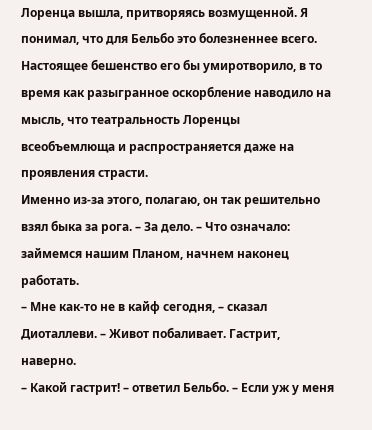Лоренца вышла, притворяясь возмущенной. Я понимал, что для Бельбо это болезненнее всего. Настоящее бешенство его бы умиротворило, в то время как разыгранное оскорбление наводило на мысль, что театральность Лоренцы всеобъемлюща и распространяется даже на проявления страсти.
Именно из-за этого, полагаю, он так решительно взял быка за рога. – За дело. – Что означало: займемся нашим Планом, начнем наконец работать.
– Мне как-то не в кайф сегодня, – сказал Диоталлеви. – Живот побаливает. Гастрит, наверно.
– Какой гастрит! – ответил Бельбо. – Если уж у меня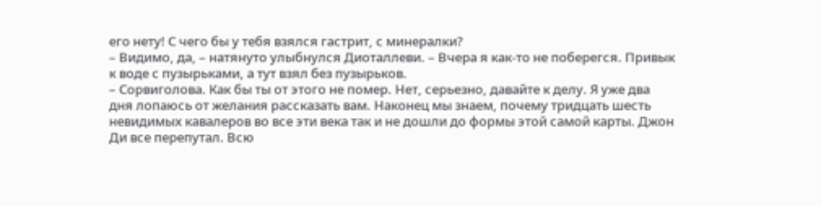его нету! С чего бы у тебя взялся гастрит, с минералки?
– Видимо, да, – натянуто улыбнулся Диоталлеви. – Вчера я как-то не поберегся. Привык к воде с пузырьками, а тут взял без пузырьков.
– Сорвиголова. Как бы ты от этого не помер. Нет, серьезно, давайте к делу. Я уже два дня лопаюсь от желания рассказать вам. Наконец мы знаем, почему тридцать шесть невидимых кавалеров во все эти века так и не дошли до формы этой самой карты. Джон Ди все перепутал. Всю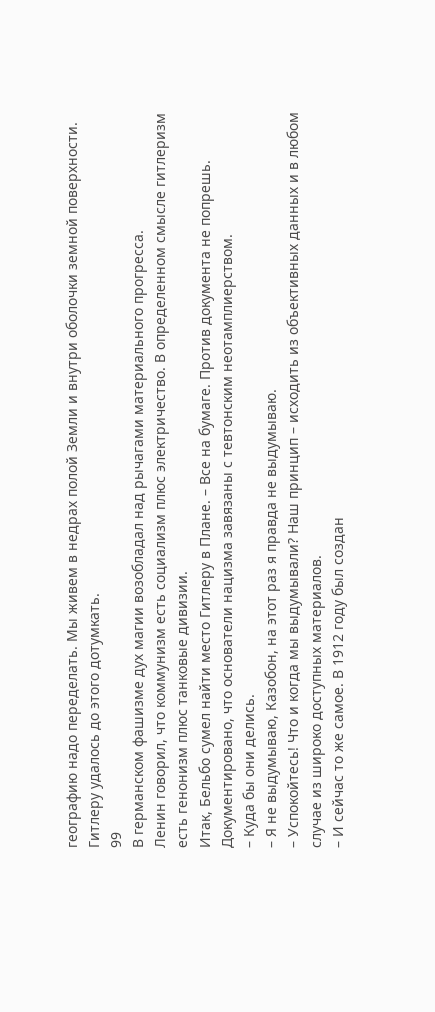географию надо переделать. Мы живем в недрах полой Земли и внутри оболочки земной поверхности. Гитлеру удалось до этого дотумкать.
99
В германском фашизме дух магии возобладал над рычагами материального прогресса.
Ленин говорил, что коммунизм есть социализм плюс электричество. В определенном смысле гитлеризм есть генонизм плюс танковые дивизии.
Итак, Бельбо сумел найти место Гитлеру в Плане. – Все на бумаге. Против документа не попрешь. Документировано, что основатели нацизма завязаны с тевтонским неотамплиерством.
– Куда бы они делись.
– Я не выдумываю, Казобон, на этот раз я правда не выдумываю.
– Успокойтесь! Что и когда мы выдумывали? Наш принцип – исходить из объективных данных и в любом случае из широко доступных материалов.
– И сейчас то же самое. В 1912 году был создан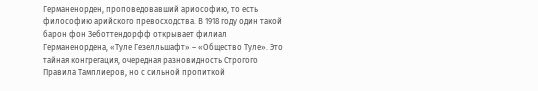Германенорден, проповедовавший ариософию, то есть философию арийского превосходства. В 1918 году один такой барон фон Зеботтендорфф открывает филиал Германенордена, «Туле Гезелльшафт» – «Общество Туле». Это тайная конгрегация, очередная разновидность Строгого Правила Тамплиеров, но с сильной пропиткой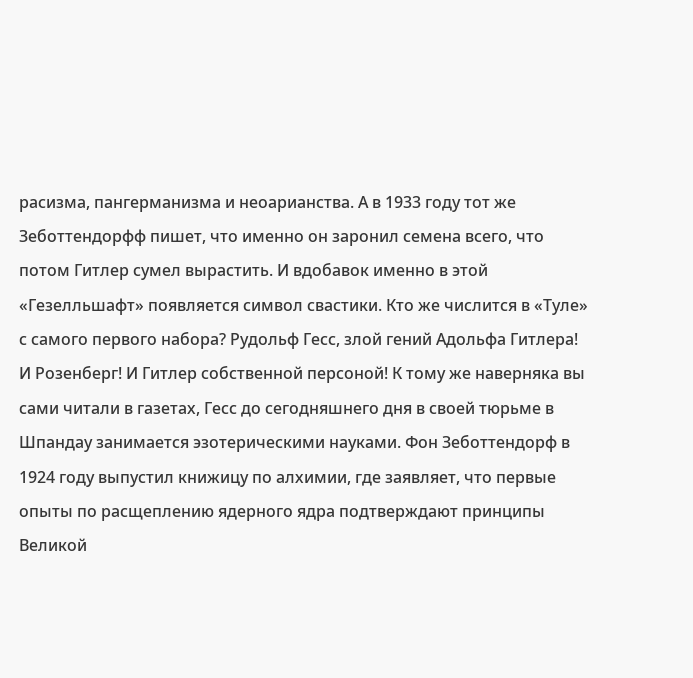расизма, пангерманизма и неоарианства. А в 1933 году тот же Зеботтендорфф пишет, что именно он заронил семена всего, что потом Гитлер сумел вырастить. И вдобавок именно в этой «Гезелльшафт» появляется символ свастики. Кто же числится в «Туле» с самого первого набора? Рудольф Гесс, злой гений Адольфа Гитлера! И Розенберг! И Гитлер собственной персоной! К тому же наверняка вы сами читали в газетах, Гесс до сегодняшнего дня в своей тюрьме в Шпандау занимается эзотерическими науками. Фон Зеботтендорф в 1924 году выпустил книжицу по алхимии, где заявляет, что первые опыты по расщеплению ядерного ядра подтверждают принципы Великой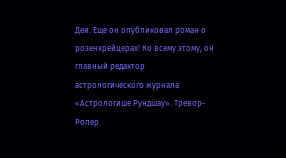Деи. Еще он опубликовал роман о розенкрейцерах! Ко всему этому, он главный редактор астрологического журнала «Астрологише Рундшау». Тревор-Ропер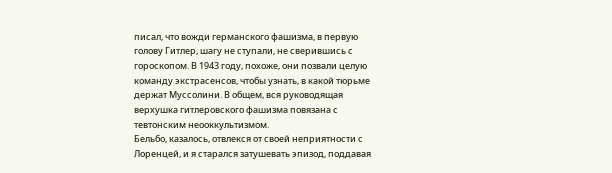писал, что вожди германского фашизма, в первую голову Гитлер, шагу не ступали, не сверившись с гороскопом. В 1943 году, похоже, они позвали целую команду экстрасенсов, чтобы узнать, в какой тюрьме держат Муссолини. В общем, вся руководящая верхушка гитлеровского фашизма повязана с тевтонским неооккультизмом.
Бельбо, казалось, отвлекся от своей неприятности с Лоренцей, и я старался затушевать эпизод, поддавая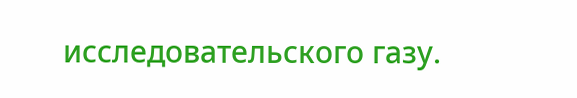исследовательского газу.